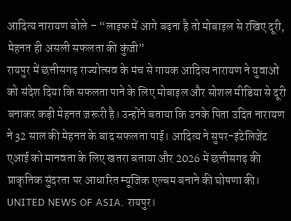आदित्य नारायण बोले – “लाइफ में आगे बढ़ना है तो मोबाइल से रखिए दूरी, मेहनत ही असली सफलता की कुंजी”
रायपुर में छत्तीसगढ़ राज्योत्सव के मंच से गायक आदित्य नारायण ने युवाओं को संदेश दिया कि सफलता पाने के लिए मोबाइल और सोशल मीडिया से दूरी बनाकर कड़ी मेहनत जरूरी है। उन्होंने बताया कि उनके पिता उदित नारायण ने 32 साल की मेहनत के बाद सफलता पाई। आदित्य ने सुपर-इंटेलिजेंट एआई को मानवता के लिए खतरा बताया और 2026 में छत्तीसगढ़ की प्राकृतिक सुंदरता पर आधारित म्यूजिक एल्बम बनाने की घोषणा की।
UNITED NEWS OF ASIA. रायपुर।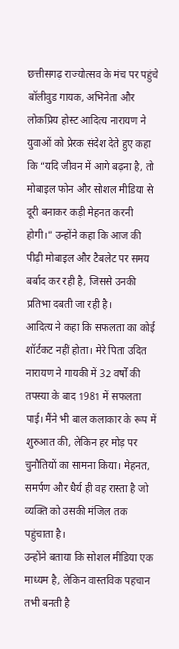छत्तीसगढ़ राज्योत्सव के मंच पर पहुंचे बॉलीवुड गायक, अभिनेता और लोकप्रिय होस्ट आदित्य नारायण ने युवाओं को प्रेरक संदेश देते हुए कहा कि “यदि जीवन में आगे बढ़ना है, तो मोबाइल फोन और सोशल मीडिया से दूरी बनाकर कड़ी मेहनत करनी होगी।” उन्होंने कहा कि आज की पीढ़ी मोबाइल और टैबलेट पर समय बर्बाद कर रही है, जिससे उनकी प्रतिभा दबती जा रही है।
आदित्य ने कहा कि सफलता का कोई शॉर्टकट नहीं होता। मेरे पिता उदित नारायण ने गायकी में 32 वर्षों की तपस्या के बाद 1981 में सफलता पाई। मैंने भी बाल कलाकार के रूप में शुरुआत की, लेकिन हर मोड़ पर चुनौतियों का सामना किया। मेहनत, समर्पण और धैर्य ही वह रास्ता है जो व्यक्ति को उसकी मंजिल तक पहुंचाता है।
उन्होंने बताया कि सोशल मीडिया एक माध्यम है, लेकिन वास्तविक पहचान तभी बनती है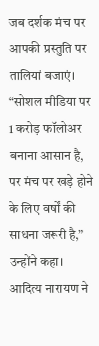जब दर्शक मंच पर आपकी प्रस्तुति पर तालियां बजाएं। “सोशल मीडिया पर 1 करोड़ फॉलोअर बनाना आसान है, पर मंच पर खड़े होने के लिए वर्षों की साधना जरूरी है,” उन्होंने कहा।
आदित्य नारायण ने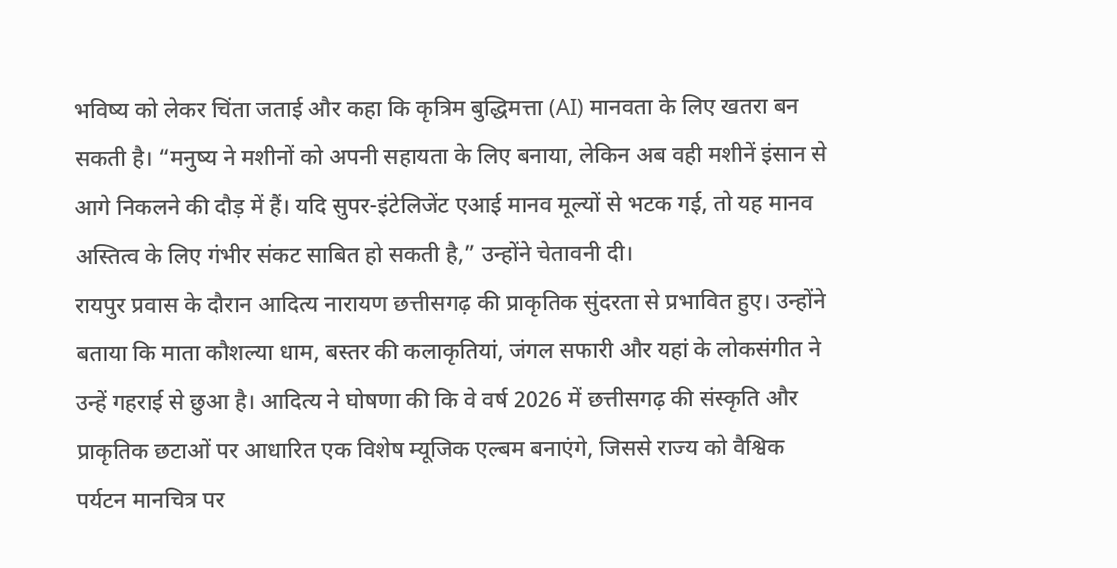भविष्य को लेकर चिंता जताई और कहा कि कृत्रिम बुद्धिमत्ता (AI) मानवता के लिए खतरा बन सकती है। “मनुष्य ने मशीनों को अपनी सहायता के लिए बनाया, लेकिन अब वही मशीनें इंसान से आगे निकलने की दौड़ में हैं। यदि सुपर-इंटेलिजेंट एआई मानव मूल्यों से भटक गई, तो यह मानव अस्तित्व के लिए गंभीर संकट साबित हो सकती है,” उन्होंने चेतावनी दी।
रायपुर प्रवास के दौरान आदित्य नारायण छत्तीसगढ़ की प्राकृतिक सुंदरता से प्रभावित हुए। उन्होंने बताया कि माता कौशल्या धाम, बस्तर की कलाकृतियां, जंगल सफारी और यहां के लोकसंगीत ने उन्हें गहराई से छुआ है। आदित्य ने घोषणा की कि वे वर्ष 2026 में छत्तीसगढ़ की संस्कृति और प्राकृतिक छटाओं पर आधारित एक विशेष म्यूजिक एल्बम बनाएंगे, जिससे राज्य को वैश्विक पर्यटन मानचित्र पर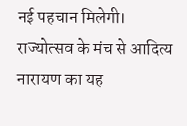नई पहचान मिलेगी।
राज्योत्सव के मंच से आदित्य नारायण का यह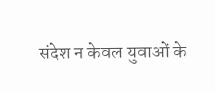संदेश न केवल युवाओं के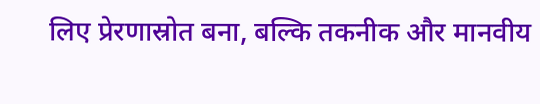लिए प्रेरणास्रोत बना, बल्कि तकनीक और मानवीय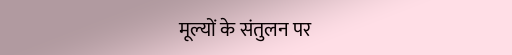मूल्यों के संतुलन पर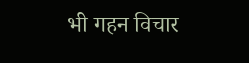भी गहन विचार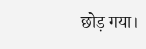छोड़ गया।